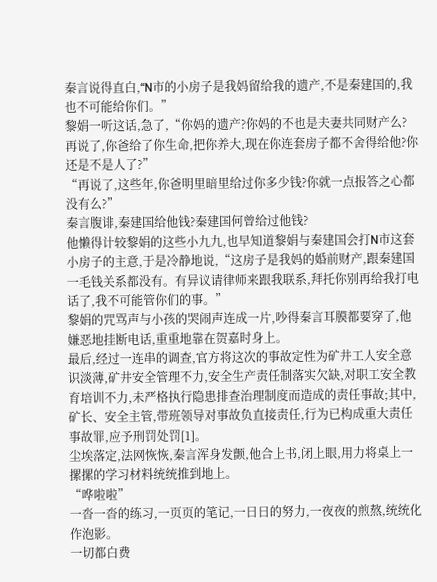秦言说得直白,“N市的小房子是我妈留给我的遗产,不是秦建国的,我也不可能给你们。”
黎娟一听这话,急了,“你妈的遗产?你妈的不也是夫妻共同财产么?再说了,你爸给了你生命,把你养大,现在你连套房子都不舍得给他?你还是不是人了?”
“再说了,这些年,你爸明里暗里给过你多少钱?你就一点报答之心都没有么?”
秦言腹诽,秦建国给他钱?秦建国何曾给过他钱?
他懒得计较黎娟的这些小九九,也早知道黎娟与秦建国会打N市这套小房子的主意,于是冷静地说,“这房子是我妈的婚前财产,跟秦建国一毛钱关系都没有。有异议请律师来跟我联系,拜托你别再给我打电话了,我不可能管你们的事。”
黎娟的咒骂声与小孩的哭闹声连成一片,吵得秦言耳膜都要穿了,他嫌恶地挂断电话,重重地靠在贺嘉时身上。
最后,经过一连串的调查,官方将这次的事故定性为矿井工人安全意识淡薄,矿井安全管理不力,安全生产责任制落实欠缺,对职工安全教育培训不力,未严格执行隐患排查治理制度而造成的责任事故;其中,矿长、安全主管,带班领导对事故负直接责任,行为已构成重大责任事故罪,应予刑罚处罚[1]。
尘埃落定,法网恢恢,秦言浑身发颤,他合上书,闭上眼,用力将桌上一摞摞的学习材料统统推到地上。
“哗啦啦”
一沓一沓的练习,一页页的笔记,一日日的努力,一夜夜的煎熬,统统化作泡影。
一切都白费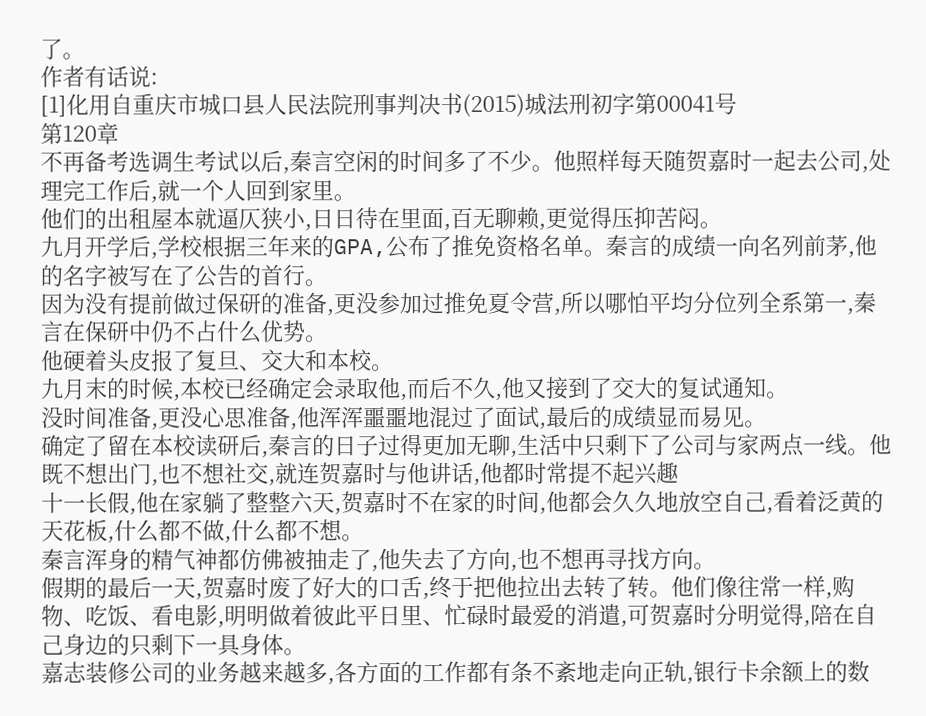了。
作者有话说:
[1]化用自重庆市城口县人民法院刑事判决书(2015)城法刑初字第00041号
第120章
不再备考选调生考试以后,秦言空闲的时间多了不少。他照样每天随贺嘉时一起去公司,处理完工作后,就一个人回到家里。
他们的出租屋本就逼仄狭小,日日待在里面,百无聊赖,更觉得压抑苦闷。
九月开学后,学校根据三年来的GPA,公布了推免资格名单。秦言的成绩一向名列前茅,他的名字被写在了公告的首行。
因为没有提前做过保研的准备,更没参加过推免夏令营,所以哪怕平均分位列全系第一,秦言在保研中仍不占什么优势。
他硬着头皮报了复旦、交大和本校。
九月末的时候,本校已经确定会录取他,而后不久,他又接到了交大的复试通知。
没时间准备,更没心思准备,他浑浑噩噩地混过了面试,最后的成绩显而易见。
确定了留在本校读研后,秦言的日子过得更加无聊,生活中只剩下了公司与家两点一线。他既不想出门,也不想社交,就连贺嘉时与他讲话,他都时常提不起兴趣
十一长假,他在家躺了整整六天,贺嘉时不在家的时间,他都会久久地放空自己,看着泛黄的天花板,什么都不做,什么都不想。
秦言浑身的精气神都仿佛被抽走了,他失去了方向,也不想再寻找方向。
假期的最后一天,贺嘉时废了好大的口舌,终于把他拉出去转了转。他们像往常一样,购物、吃饭、看电影,明明做着彼此平日里、忙碌时最爱的消遣,可贺嘉时分明觉得,陪在自己身边的只剩下一具身体。
嘉志装修公司的业务越来越多,各方面的工作都有条不紊地走向正轨,银行卡余额上的数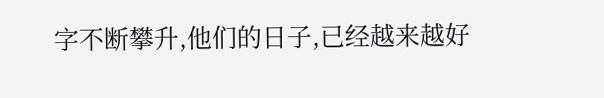字不断攀升,他们的日子,已经越来越好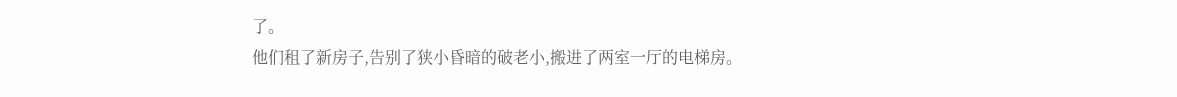了。
他们租了新房子,告别了狭小昏暗的破老小,搬进了两室一厅的电梯房。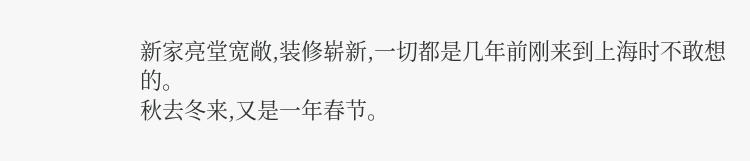新家亮堂宽敞,装修崭新,一切都是几年前刚来到上海时不敢想的。
秋去冬来,又是一年春节。